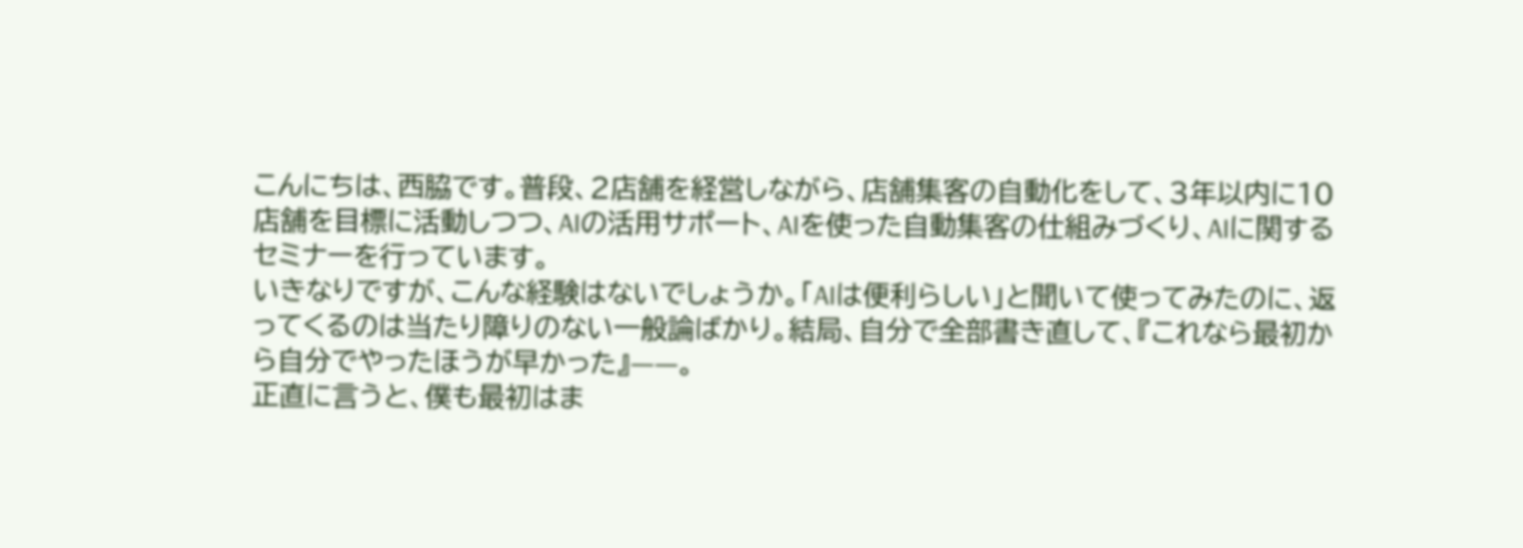こんにちは、西脇です。普段、2店舗を経営しながら、店舗集客の自動化をして、3年以内に10店舗を目標に活動しつつ、AIの活用サポート、AIを使った自動集客の仕組みづくり、AIに関するセミナーを行っています。
いきなりですが、こんな経験はないでしょうか。「AIは便利らしい」と聞いて使ってみたのに、返ってくるのは当たり障りのない一般論ばかり。結局、自分で全部書き直して、『これなら最初から自分でやったほうが早かった』——。
正直に言うと、僕も最初はま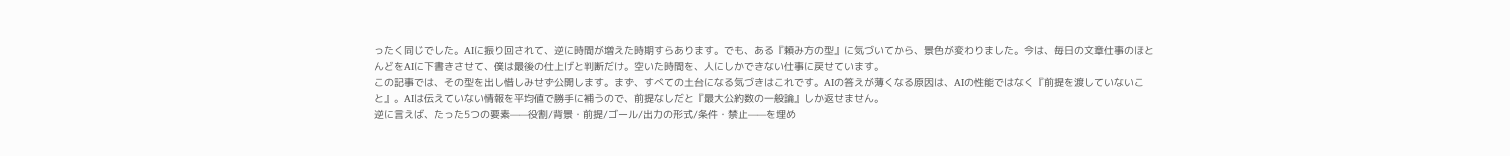ったく同じでした。AIに振り回されて、逆に時間が増えた時期すらあります。でも、ある『頼み方の型』に気づいてから、景色が変わりました。今は、毎日の文章仕事のほとんどをAIに下書きさせて、僕は最後の仕上げと判断だけ。空いた時間を、人にしかできない仕事に戻せています。
この記事では、その型を出し惜しみせず公開します。まず、すべての土台になる気づきはこれです。AIの答えが薄くなる原因は、AIの性能ではなく『前提を渡していないこと』。AIは伝えていない情報を平均値で勝手に補うので、前提なしだと『最大公約数の一般論』しか返せません。
逆に言えば、たった5つの要素——役割/背景・前提/ゴール/出力の形式/条件・禁止——を埋め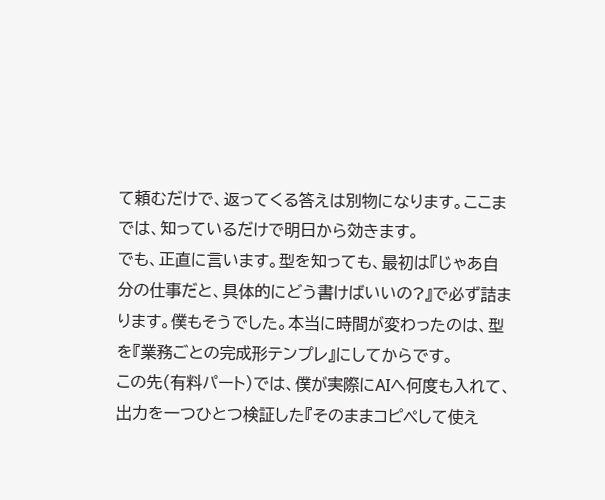て頼むだけで、返ってくる答えは別物になります。ここまでは、知っているだけで明日から効きます。
でも、正直に言います。型を知っても、最初は『じゃあ自分の仕事だと、具体的にどう書けばいいの?』で必ず詰まります。僕もそうでした。本当に時間が変わったのは、型を『業務ごとの完成形テンプレ』にしてからです。
この先(有料パート)では、僕が実際にAIへ何度も入れて、出力を一つひとつ検証した『そのままコピペして使え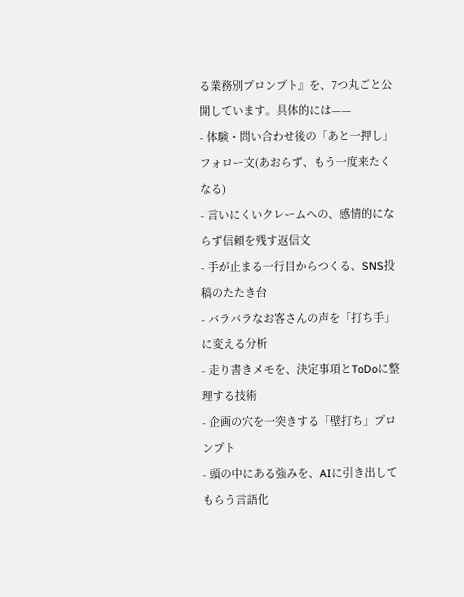る業務別プロンプト』を、7つ丸ごと公開しています。具体的には——
- 体験・問い合わせ後の「あと一押し」フォロー文(あおらず、もう一度来たくなる)
- 言いにくいクレームへの、感情的にならず信頼を残す返信文
- 手が止まる一行目からつくる、SNS投稿のたたき台
- バラバラなお客さんの声を「打ち手」に変える分析
- 走り書きメモを、決定事項とToDoに整理する技術
- 企画の穴を一突きする「壁打ち」プロンプト
- 頭の中にある強みを、AIに引き出してもらう言語化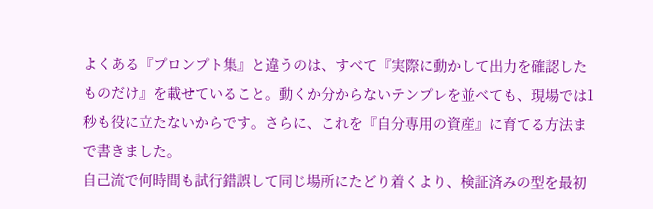よくある『プロンプト集』と違うのは、すべて『実際に動かして出力を確認したものだけ』を載せていること。動くか分からないテンプレを並べても、現場では1秒も役に立たないからです。さらに、これを『自分専用の資産』に育てる方法まで書きました。
自己流で何時間も試行錯誤して同じ場所にたどり着くより、検証済みの型を最初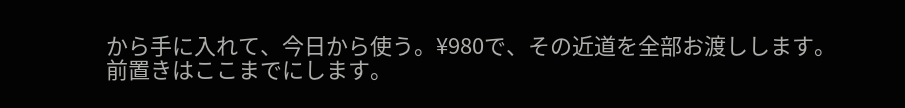から手に入れて、今日から使う。¥980で、その近道を全部お渡しします。
前置きはここまでにします。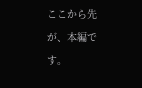ここから先が、本編です。